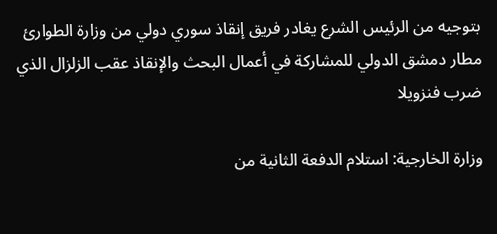بتوجيه من الرئيس الشرع يغادر فريق إنقاذ سوري دولي من وزارة الطوارئ مطار دمشق الدولي للمشاركة في أعمال البحث والإنقاذ عقب الزلزال الذي ضرب فنزويلا

وزارة الخارجية: استلام الدفعة الثانية من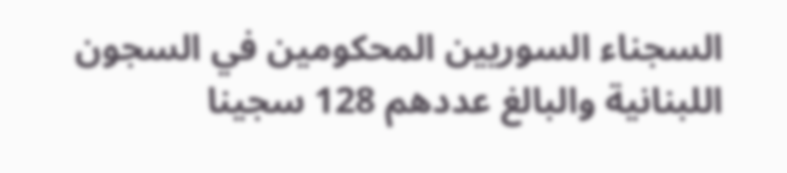السجناء السوريين المحكومين في السجون اللبنانية والبالغ عددهم 128 سجينا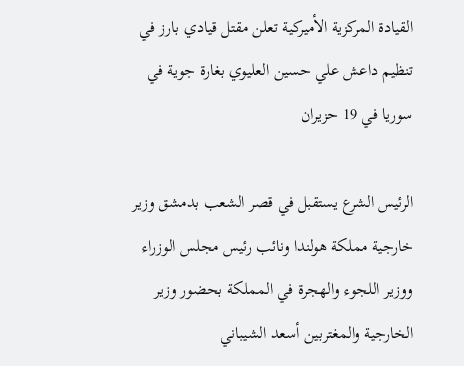القيادة المركزية الأميركية تعلن مقتل قيادي بارز في تنظيم داعش علي حسين العليوي بغارة جوية في سوريا في 19 حزيران

الرئيس الشرع يستقبل في قصر الشعب بدمشق وزير خارجية مملكة هولندا ونائب رئيس مجلس الوزراء ووزير اللجوء والهجرة في المملكة بحضور وزير الخارجية والمغتربين أسعد الشيباني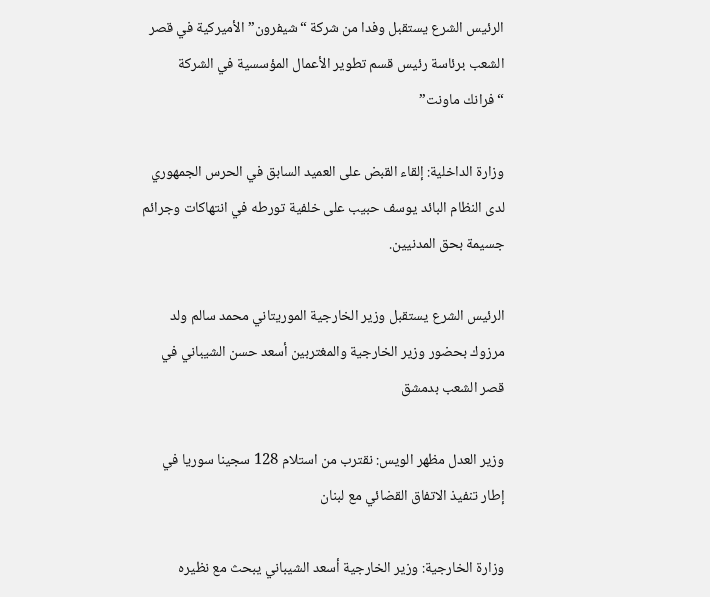الرئيس الشرع يستقبل وفدا من شركة “شيفرون” الأميركية في قصر الشعب برئاسة رئيس قسم تطوير الأعمال المؤسسية في الشركة “فرانك ماونت”

وزارة الداخلية: إلقاء القبض على العميد السابق في الحرس الجمهوري لدى النظام البائد يوسف حبيب على خلفية تورطه في انتهاكات وجرائم جسيمة بحق المدنيين.

الرئيس الشرع يستقبل وزير الخارجية الموريتاني محمد سالم ولد مرزوك بحضور وزير الخارجية والمغتربين أسعد حسن الشيباني في قصر الشعب بدمشق

وزير العدل مظهر الويس: نقترب من استلام 128 سجينا سوريا في إطار تنفيذ الاتفاق القضائي مع لبنان

وزارة الخارجية: وزير الخارجية أسعد الشيباني يبحث مع نظيره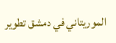الموريتاني في دمشق تطوير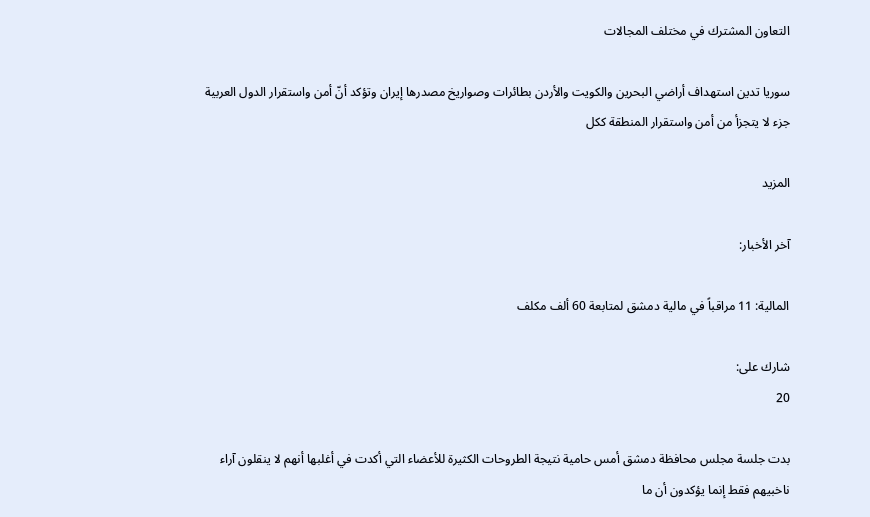التعاون المشترك في مختلف المجالات

سوريا تدين استهداف أراضي البحرين والكويت والأردن بطائرات وصواريخ مصدرها إيران وتؤكد أنّ أمن واستقرار الدول العربية جزء لا يتجزأ من أمن واستقرار المنطقة ككل

المزيد

آخر الأخبار:

المالية: 11 مراقباً في مالية دمشق لمتابعة 60 ألف مكلف

شارك على:
20

بدت جلسة مجلس محافظة دمشق أمس حامية نتيجة الطروحات الكثيرة للأعضاء التي أكدت في أغلبها أنهم لا ينقلون آراء ناخبيهم فقط إنما يؤكدون أن ما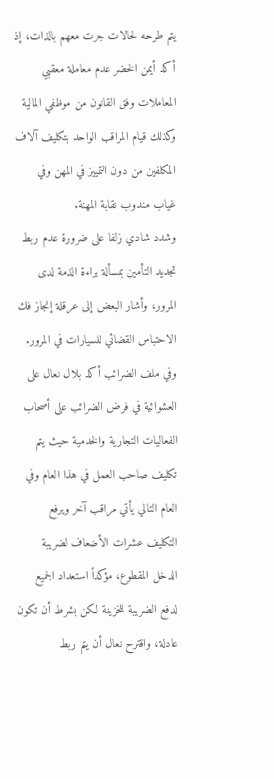يتم طرحه لحالات جرت معهم بالذات، إذ أكد أيمن الخضر عدم معاملة معقبي المعاملات وفق القانون من موظفي المالية وكذلك قيام المراقب الواحد بتكليف آلاف المكلفين من دون التمييز في المهن وفي غياب مندوب نقابة المهنة.
وشدد شادي زلفا على ضرورة عدم ربط تجديد التأمين بمسألة براءة الذمة لدى المرور، وأشار البعض إلى عرقلة إنجاز فك الاحتباس القضائي للسيارات في المرور. وفي ملف الضرائب أكد بلال نعال على العشوائية في فرض الضرائب على أصحاب الفعاليات التجارية والخدمية حيث يتم تكليف صاحب العمل في هذا العام وفي العام التالي يأتي مراقب آخر ويرفع التكليف عشرات الأضعاف لضريبة الدخل المقطوع، مؤكداً استعداد الجميع لدفع الضريبة للخزينة لكن بشرط أن تكون عادلة، واقترح نعال أن يتم ربط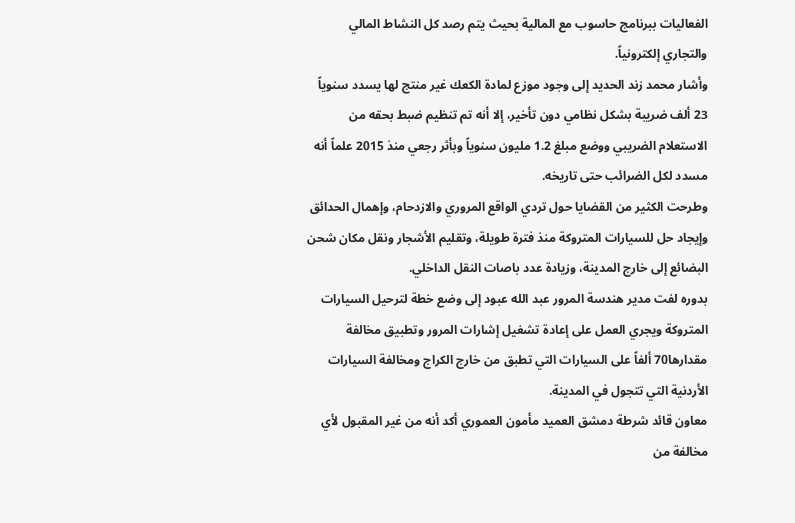الفعاليات ببرنامج حاسوب مع المالية بحيث يتم رصد كل النشاط المالي والتجاري إلكترونياً.
وأشار محمد زند الحديد إلى وجود موزع لمادة الكعك غير منتج لها يسدد سنوياً 23 ألف ضريبة بشكل نظامي دون تأخير، إلا أنه تم تنظيم ضبط بحقه من الاستعلام الضريبي ووضع مبلغ 1.2 مليون سنوياً وبأثر رجعي منذ 2015 علماً أنه مسدد لكل الضرائب حتى تاريخه.
وطرحت الكثير من القضايا حول تردي الواقع المروري والازدحام، وإهمال الحدائق وإيجاد حل للسيارات المتروكة منذ فترة طويلة، وتقليم الأشجار ونقل مكان شحن البضائع إلى خارج المدينة، وزيادة عدد باصات النقل الداخلي.
بدوره لفت مدير هندسة المرور عبد الله عبود إلى وضع خطة لترحيل السيارات المتروكة ويجري العمل على إعادة تشغيل إشارات المرور وتطبيق مخالفة مقدارها70 ألفاً على السيارات التي تطبق من خارج الكراج ومخالفة السيارات الأردنية التي تتجول في المدينة.
معاون قائد شرطة دمشق العميد مأمون العموري أكد أنه من غير المقبول لأي مخالفة من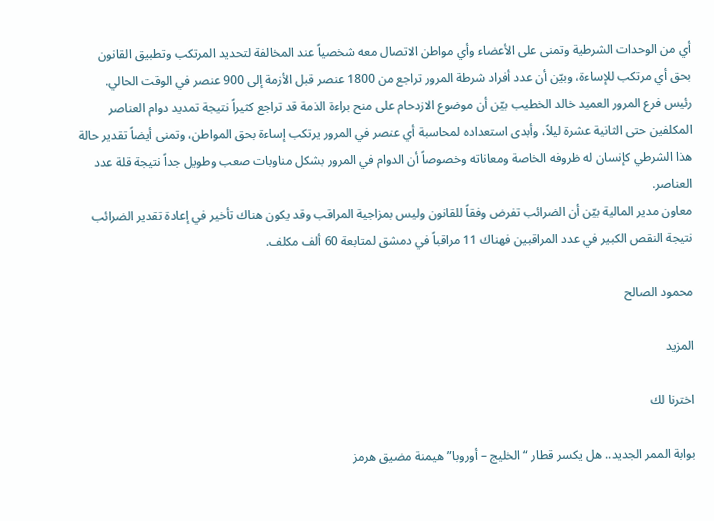أي من الوحدات الشرطية وتمنى على الأعضاء وأي مواطن الاتصال معه شخصياً عند المخالفة لتحديد المرتكب وتطبيق القانون بحق أي مرتكب للإساءة، وبيّن أن عدد أفراد شرطة المرور تراجع من 1800 عنصر قبل الأزمة إلى 900 عنصر في الوقت الحالي.
رئيس فرع المرور العميد خالد الخطيب بيّن أن موضوع الازدحام على منح براءة الذمة قد تراجع كثيراً نتيجة تمديد دوام العناصر المكلفين حتى الثانية عشرة ليلاً، وأبدى استعداده لمحاسبة أي عنصر في المرور يرتكب إساءة بحق المواطن، وتمنى أيضاً تقدير حالة هذا الشرطي كإنسان له ظروفه الخاصة ومعاناته وخصوصاً أن الدوام في المرور بشكل مناوبات صعب وطويل جداً نتيجة قلة عدد العناصر.
معاون مدير المالية بيّن أن الضرائب تفرض وفقاً للقانون وليس بمزاجية المراقب وقد يكون هناك تأخير في إعادة تقدير الضرائب نتيجة النقص الكبير في عدد المراقبين فهناك 11 مراقباً في دمشق لمتابعة 60 ألف مكلف.

محمود الصالح

المزيد

اخترنا لك

بوابة الممر الجديد.. هل يكسر قطار “الخليج – أوروبا” هيمنة مضيق هرمز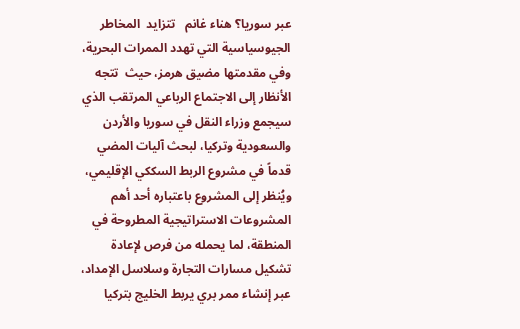عبر سوريا؟ هناء غانم   تتزايد  المخاطر الجيوسياسية التي تهدد الممرات البحرية، وفي مقدمتها مضيق هرمز، حيث  تتجه الأنظار إلى الاجتماع الرباعي المرتقب الذي سيجمع وزراء النقل في سوريا والأردن والسعودية وتركيا، لبحث آليات المضي قدماً في مشروع الربط السككي الإقليمي، ويُنظر إلى المشروع باعتباره أحد أهم المشروعات الاستراتيجية المطروحة في المنطقة، لما يحمله من فرص لإعادة تشكيل مسارات التجارة وسلاسل الإمداد، عبر إنشاء ممر بري يربط الخليج بتركيا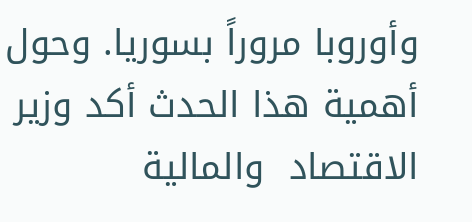وأوروبا مروراً بسوريا. وحول أهمية هذا الحدث أكد وزير الاقتصاد  والمالية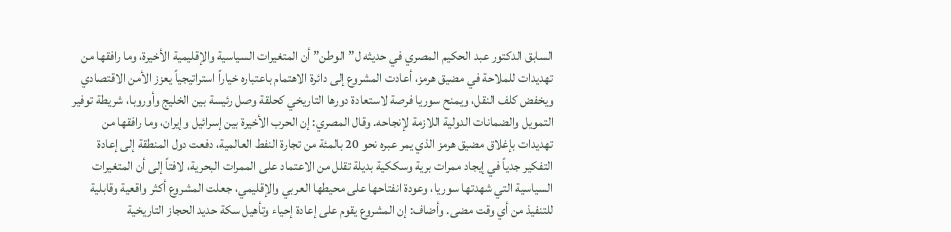السابق الدكتور عبد الحكيم المصري في حديثه ل”الوطن” أن المتغيرات السياسية والإقليمية الأخيرة، وما رافقها من تهديدات للملاحة في مضيق هرمز، أعادت المشروع إلى دائرة الاهتمام باعتباره خياراً استراتيجياً يعزز الأمن الاقتصادي ويخفض كلف النقل، ويمنح سوريا فرصة لاستعادة دورها التاريخي كحلقة وصل رئيسة بين الخليج وأوروبا، شريطة توفير التمويل والضمانات الدولية اللازمة لإنجاحه. وقال المصري: إن الحرب الأخيرة بين إسرائيل وإيران، وما رافقها من تهديدات بإغلاق مضيق هرمز الذي يمر عبره نحو 20 بالمئة من تجارة النفط العالمية، دفعت دول المنطقة إلى إعادة التفكير جدياً في إيجاد ممرات برية وسككية بديلة تقلل من الاعتماد على الممرات البحرية، لافتاً إلى أن المتغيرات السياسية التي شهدتها سوريا، وعودة انفتاحها على محيطها العربي والإقليمي، جعلت المشروع أكثر واقعية وقابلية للتنفيذ من أي وقت مضى. وأضاف: إن المشروع يقوم على إعادة إحياء وتأهيل سكة حديد الحجاز التاريخية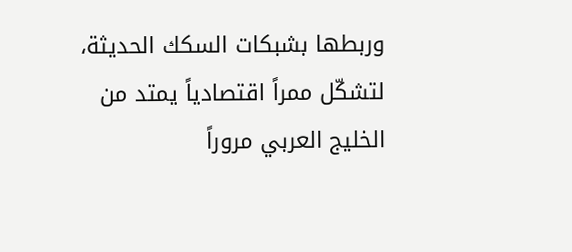وربطها بشبكات السكك الحديثة، لتشكّل ممراً اقتصادياً يمتد من الخليج العربي مروراً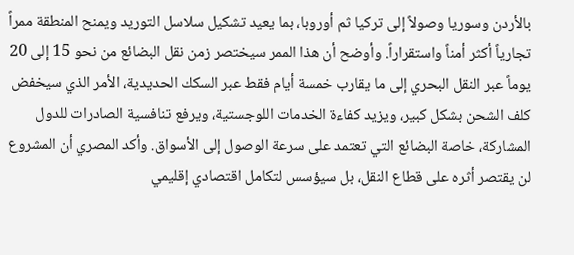بالأردن وسوريا وصولاً إلى تركيا ثم أوروبا، بما يعيد تشكيل سلاسل التوريد ويمنح المنطقة ممراً تجارياً أكثر أمناً واستقراراً. وأوضح أن هذا الممر سيختصر زمن نقل البضائع من نحو 15 إلى 20 يوماً عبر النقل البحري إلى ما يقارب خمسة أيام فقط عبر السكك الحديدية، الأمر الذي سيخفض كلف الشحن بشكل كبير، ويزيد كفاءة الخدمات اللوجستية، ويرفع تنافسية الصادرات للدول المشاركة، خاصة البضائع التي تعتمد على سرعة الوصول إلى الأسواق. وأكد المصري أن المشروع لن يقتصر أثره على قطاع النقل، بل سيؤسس لتكامل اقتصادي إقليمي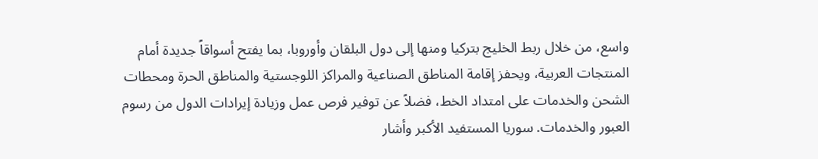واسع، من خلال ربط الخليج بتركيا ومنها إلى دول البلقان وأوروبا، بما يفتح أسواقاً جديدة أمام المنتجات العربية، ويحفز إقامة المناطق الصناعية والمراكز اللوجستية والمناطق الحرة ومحطات الشحن والخدمات على امتداد الخط، فضلاً عن توفير فرص عمل وزيادة إيرادات الدول من رسوم العبور والخدمات. سوريا المستفيد الأكبر وأشار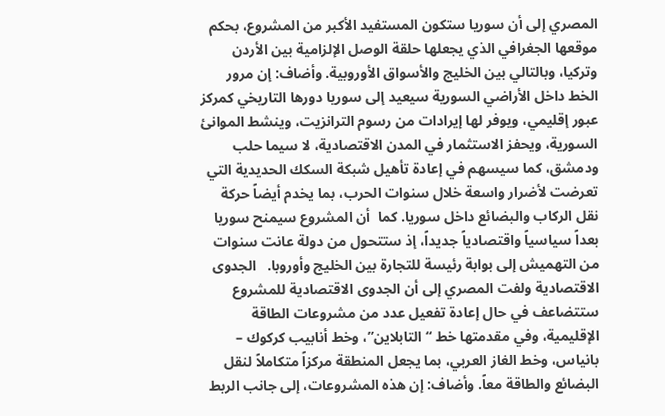المصري إلى أن سوريا ستكون المستفيد الأكبر من المشروع، بحكم موقعها الجغرافي الذي يجعلها حلقة الوصل الإلزامية بين الأردن وتركيا، وبالتالي بين الخليج والأسواق الأوروبية. وأضاف: إن مرور الخط داخل الأراضي السورية سيعيد إلى سوريا دورها التاريخي كمركز عبور إقليمي، ويوفر لها إيرادات من رسوم الترانزيت، وينشط الموانئ السورية، ويحفز الاستثمار في المدن الاقتصادية، لا سيما حلب ودمشق، كما سيسهم في إعادة تأهيل شبكة السكك الحديدية التي تعرضت لأضرار واسعة خلال سنوات الحرب، بما يخدم أيضاً حركة نقل الركاب والبضائع داخل سوريا. كما  أن المشروع سيمنح سوريا بعداً سياسياً واقتصادياً جديداً، إذ ستتحول من دولة عانت سنوات من التهميش إلى بوابة رئيسة للتجارة بين الخليج وأوروبا.   الجدوى الاقتصادية ولفت المصري إلى أن الجدوى الاقتصادية للمشروع ستتضاعف في حال إعادة تفعيل عدد من مشروعات الطاقة الإقليمية، وفي مقدمتها خط “التابلاين”، وخط أنابيب كركوك – بانياس، وخط الغاز العربي، بما يجعل المنطقة مركزاً متكاملاً لنقل البضائع والطاقة معاً. وأضاف: إن هذه المشروعات، إلى جانب الربط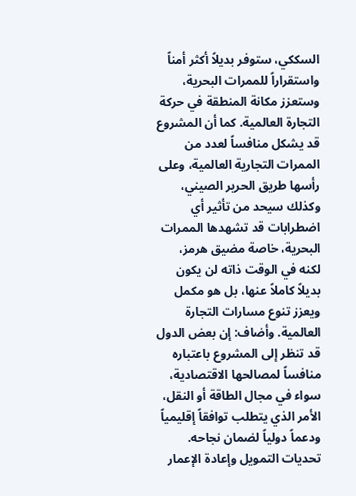السككي، ستوفر بديلاً أكثر أمناً واستقراراً للممرات البحرية، وستعزز مكانة المنطقة في حركة التجارة العالمية. كما أن المشروع قد يشكل منافساً لعدد من الممرات التجارية العالمية، وعلى رأسها طريق الحرير الصيني، وكذلك سيحد من تأثير أي اضطرابات قد تشهدها الممرات البحرية، خاصة مضيق هرمز، لكنه في الوقت ذاته لن يكون بديلاً كاملاً عنها، بل هو مكمل ويعزز تنوع مسارات التجارة العالمية. وأضاف: إن بعض الدول قد تنظر إلى المشروع باعتباره منافساً لمصالحها الاقتصادية، سواء في مجال الطاقة أو النقل، الأمر الذي يتطلب توافقاً إقليمياً ودعماً دولياً لضمان نجاحه. تحديات التمويل وإعادة الإعمار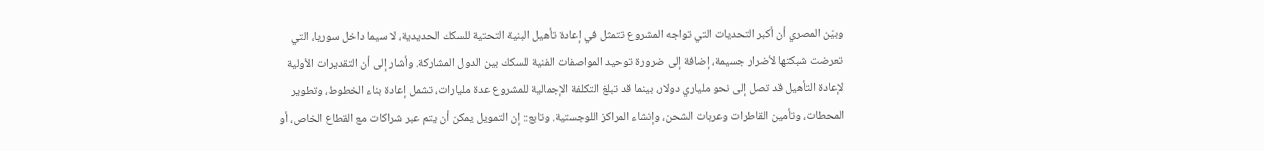وبيّن المصري أن أكبر التحديات التي تواجه المشروع تتمثل في إعادة تأهيل البنية التحتية للسكك الحديدية، لا سيما داخل سوريا، التي تعرضت شبكتها لأضرار جسيمة، إضافة إلى ضرورة توحيد المواصفات الفنية للسكك بين الدول المشاركة. وأشار إلى أن التقديرات الأولية لإعادة التأهيل قد تصل إلى نحو ملياري دولار، بينما قد تبلغ التكلفة الإجمالية للمشروع عدة مليارات، تشمل إعادة بناء الخطوط، وتطوير المحطات، وتأمين القاطرات وعربات الشحن، وإنشاء المراكز اللوجستية. وتابع:: إن التمويل يمكن أن يتم عبر شراكات مع القطاع الخاص، أو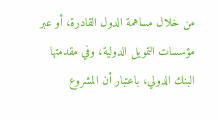من خلال مساهمة الدول القادرة، أو عبر مؤسسات التمويل الدولية، وفي مقدمتها البنك الدولي، باعتبار أن المشروع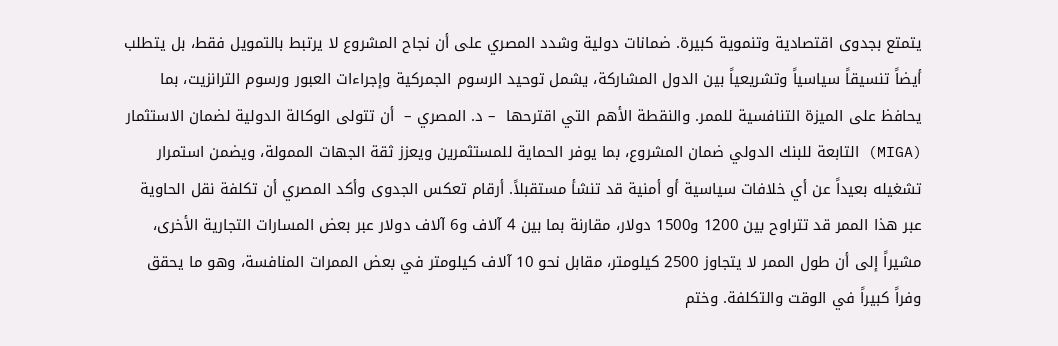يتمتع بجدوى اقتصادية وتنموية كبيرة. ضمانات دولية وشدد المصري على أن نجاح المشروع لا يرتبط بالتمويل فقط، بل يتطلب أيضاً تنسيقاً سياسياً وتشريعياً بين الدول المشاركة، يشمل توحيد الرسوم الجمركية وإجراءات العبور ورسوم الترانزيت، بما يحافظ على الميزة التنافسية للممر. والنقطة الأهم التي اقترحها  – د. المصري –  أن تتولى الوكالة الدولية لضمان الاستثمار (MIGA) التابعة للبنك الدولي ضمان المشروع، بما يوفر الحماية للمستثمرين ويعزز ثقة الجهات الممولة، ويضمن استمرار تشغيله بعيداً عن أي خلافات سياسية أو أمنية قد تنشأ مستقبلاً. أرقام تعكس الجدوى وأكد المصري أن تكلفة نقل الحاوية عبر هذا الممر قد تتراوح بين 1200 و1500 دولار، مقارنة بما بين 4 آلاف و6 آلاف دولار عبر بعض المسارات التجارية الأخرى، مشيراً إلى أن طول الممر لا يتجاوز 2500 كيلومتر، مقابل نحو 10 آلاف كيلومتر في بعض الممرات المنافسة، وهو ما يحقق وفراً كبيراً في الوقت والتكلفة. وختم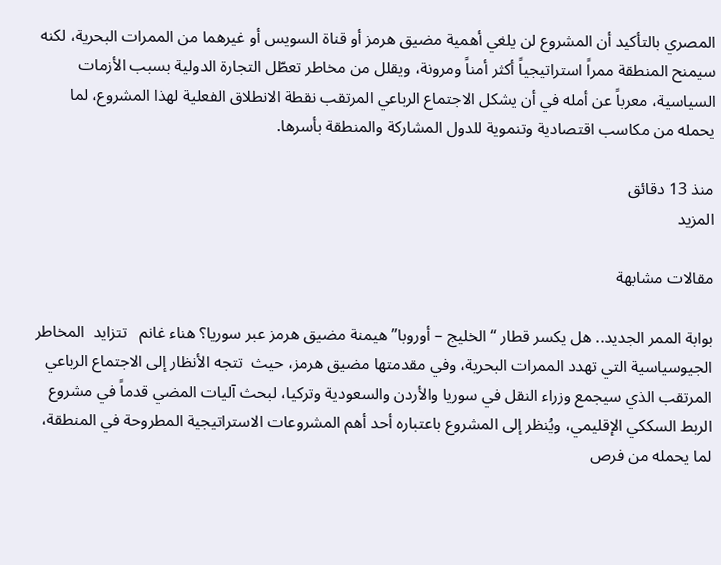المصري بالتأكيد أن المشروع لن يلغي أهمية مضيق هرمز أو قناة السويس أو غيرهما من الممرات البحرية، لكنه سيمنح المنطقة ممراً استراتيجياً أكثر أمناً ومرونة، ويقلل من مخاطر تعطّل التجارة الدولية بسبب الأزمات السياسية، معرباً عن أمله في أن يشكل الاجتماع الرباعي المرتقب نقطة الانطلاق الفعلية لهذا المشروع، لما يحمله من مكاسب اقتصادية وتنموية للدول المشاركة والمنطقة بأسرها.

منذ 13 دقائق
المزيد

مقالات مشابهة

بوابة الممر الجديد.. هل يكسر قطار “الخليج – أوروبا” هيمنة مضيق هرمز عبر سوريا؟ هناء غانم   تتزايد  المخاطر الجيوسياسية التي تهدد الممرات البحرية، وفي مقدمتها مضيق هرمز، حيث  تتجه الأنظار إلى الاجتماع الرباعي المرتقب الذي سيجمع وزراء النقل في سوريا والأردن والسعودية وتركيا، لبحث آليات المضي قدماً في مشروع الربط السككي الإقليمي، ويُنظر إلى المشروع باعتباره أحد أهم المشروعات الاستراتيجية المطروحة في المنطقة، لما يحمله من فرص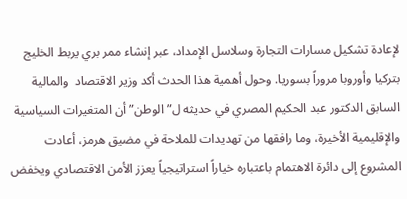لإعادة تشكيل مسارات التجارة وسلاسل الإمداد، عبر إنشاء ممر بري يربط الخليج بتركيا وأوروبا مروراً بسوريا. وحول أهمية هذا الحدث أكد وزير الاقتصاد  والمالية السابق الدكتور عبد الحكيم المصري في حديثه ل”الوطن” أن المتغيرات السياسية والإقليمية الأخيرة، وما رافقها من تهديدات للملاحة في مضيق هرمز، أعادت المشروع إلى دائرة الاهتمام باعتباره خياراً استراتيجياً يعزز الأمن الاقتصادي ويخفض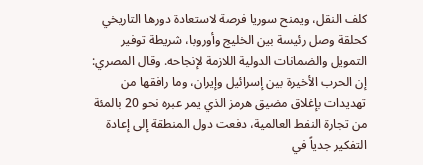كلف النقل، ويمنح سوريا فرصة لاستعادة دورها التاريخي كحلقة وصل رئيسة بين الخليج وأوروبا، شريطة توفير التمويل والضمانات الدولية اللازمة لإنجاحه. وقال المصري: إن الحرب الأخيرة بين إسرائيل وإيران، وما رافقها من تهديدات بإغلاق مضيق هرمز الذي يمر عبره نحو 20 بالمئة من تجارة النفط العالمية، دفعت دول المنطقة إلى إعادة التفكير جدياً في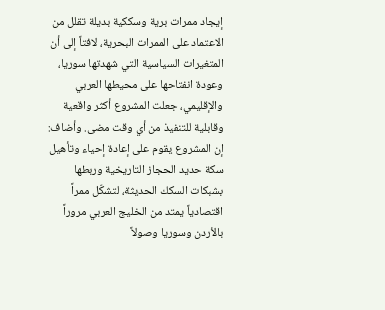إيجاد ممرات برية وسككية بديلة تقلل من الاعتماد على الممرات البحرية، لافتاً إلى أن المتغيرات السياسية التي شهدتها سوريا، وعودة انفتاحها على محيطها العربي والإقليمي، جعلت المشروع أكثر واقعية وقابلية للتنفيذ من أي وقت مضى. وأضاف: إن المشروع يقوم على إعادة إحياء وتأهيل سكة حديد الحجاز التاريخية وربطها بشبكات السكك الحديثة، لتشكّل ممراً اقتصادياً يمتد من الخليج العربي مروراً بالأردن وسوريا وصولاً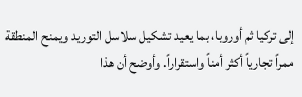إلى تركيا ثم أوروبا، بما يعيد تشكيل سلاسل التوريد ويمنح المنطقة ممراً تجارياً أكثر أمناً واستقراراً. وأوضح أن هذا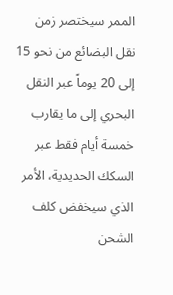الممر سيختصر زمن نقل البضائع من نحو 15 إلى 20 يوماً عبر النقل البحري إلى ما يقارب خمسة أيام فقط عبر السكك الحديدية، الأمر الذي سيخفض كلف الشحن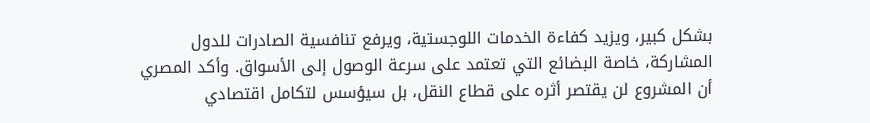بشكل كبير، ويزيد كفاءة الخدمات اللوجستية، ويرفع تنافسية الصادرات للدول المشاركة، خاصة البضائع التي تعتمد على سرعة الوصول إلى الأسواق. وأكد المصري أن المشروع لن يقتصر أثره على قطاع النقل، بل سيؤسس لتكامل اقتصادي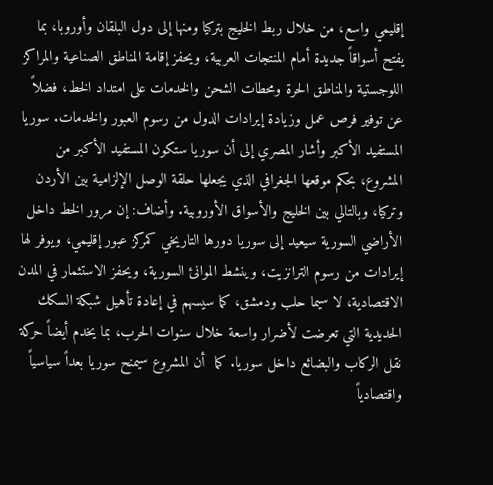إقليمي واسع، من خلال ربط الخليج بتركيا ومنها إلى دول البلقان وأوروبا، بما يفتح أسواقاً جديدة أمام المنتجات العربية، ويحفز إقامة المناطق الصناعية والمراكز اللوجستية والمناطق الحرة ومحطات الشحن والخدمات على امتداد الخط، فضلاً عن توفير فرص عمل وزيادة إيرادات الدول من رسوم العبور والخدمات. سوريا المستفيد الأكبر وأشار المصري إلى أن سوريا ستكون المستفيد الأكبر من المشروع، بحكم موقعها الجغرافي الذي يجعلها حلقة الوصل الإلزامية بين الأردن وتركيا، وبالتالي بين الخليج والأسواق الأوروبية. وأضاف: إن مرور الخط داخل الأراضي السورية سيعيد إلى سوريا دورها التاريخي كمركز عبور إقليمي، ويوفر لها إيرادات من رسوم الترانزيت، وينشط الموانئ السورية، ويحفز الاستثمار في المدن الاقتصادية، لا سيما حلب ودمشق، كما سيسهم في إعادة تأهيل شبكة السكك الحديدية التي تعرضت لأضرار واسعة خلال سنوات الحرب، بما يخدم أيضاً حركة نقل الركاب والبضائع داخل سوريا. كما  أن المشروع سيمنح سوريا بعداً سياسياً واقتصادياً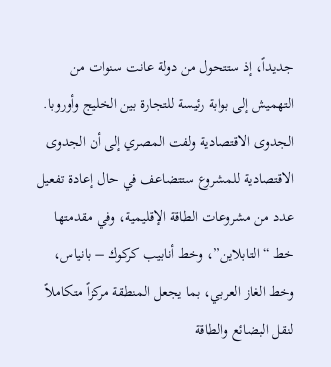جديداً، إذ ستتحول من دولة عانت سنوات من التهميش إلى بوابة رئيسة للتجارة بين الخليج وأوروبا.   الجدوى الاقتصادية ولفت المصري إلى أن الجدوى الاقتصادية للمشروع ستتضاعف في حال إعادة تفعيل عدد من مشروعات الطاقة الإقليمية، وفي مقدمتها خط “التابلاين”، وخط أنابيب كركوك – بانياس، وخط الغاز العربي، بما يجعل المنطقة مركزاً متكاملاً لنقل البضائع والطاقة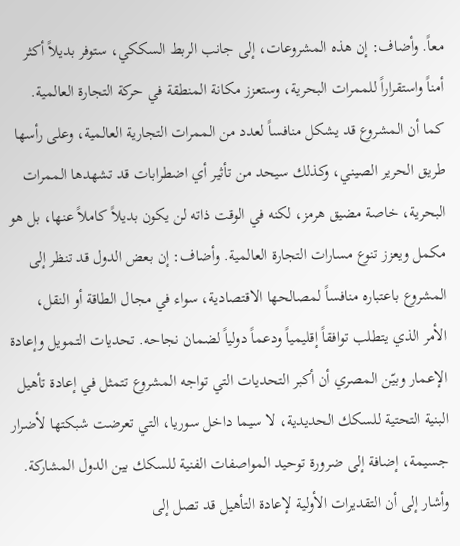معاً. وأضاف: إن هذه المشروعات، إلى جانب الربط السككي، ستوفر بديلاً أكثر أمناً واستقراراً للممرات البحرية، وستعزز مكانة المنطقة في حركة التجارة العالمية. كما أن المشروع قد يشكل منافساً لعدد من الممرات التجارية العالمية، وعلى رأسها طريق الحرير الصيني، وكذلك سيحد من تأثير أي اضطرابات قد تشهدها الممرات البحرية، خاصة مضيق هرمز، لكنه في الوقت ذاته لن يكون بديلاً كاملاً عنها، بل هو مكمل ويعزز تنوع مسارات التجارة العالمية. وأضاف: إن بعض الدول قد تنظر إلى المشروع باعتباره منافساً لمصالحها الاقتصادية، سواء في مجال الطاقة أو النقل، الأمر الذي يتطلب توافقاً إقليمياً ودعماً دولياً لضمان نجاحه. تحديات التمويل وإعادة الإعمار وبيّن المصري أن أكبر التحديات التي تواجه المشروع تتمثل في إعادة تأهيل البنية التحتية للسكك الحديدية، لا سيما داخل سوريا، التي تعرضت شبكتها لأضرار جسيمة، إضافة إلى ضرورة توحيد المواصفات الفنية للسكك بين الدول المشاركة. وأشار إلى أن التقديرات الأولية لإعادة التأهيل قد تصل إلى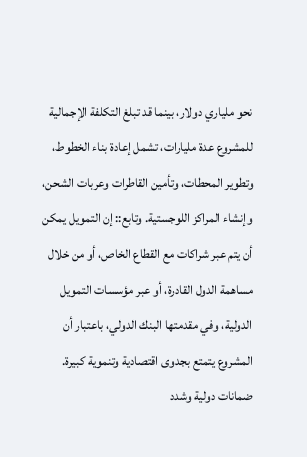نحو ملياري دولار، بينما قد تبلغ التكلفة الإجمالية للمشروع عدة مليارات، تشمل إعادة بناء الخطوط، وتطوير المحطات، وتأمين القاطرات وعربات الشحن، وإنشاء المراكز اللوجستية. وتابع:: إن التمويل يمكن أن يتم عبر شراكات مع القطاع الخاص، أو من خلال مساهمة الدول القادرة، أو عبر مؤسسات التمويل الدولية، وفي مقدمتها البنك الدولي، باعتبار أن المشروع يتمتع بجدوى اقتصادية وتنموية كبيرة. ضمانات دولية وشدد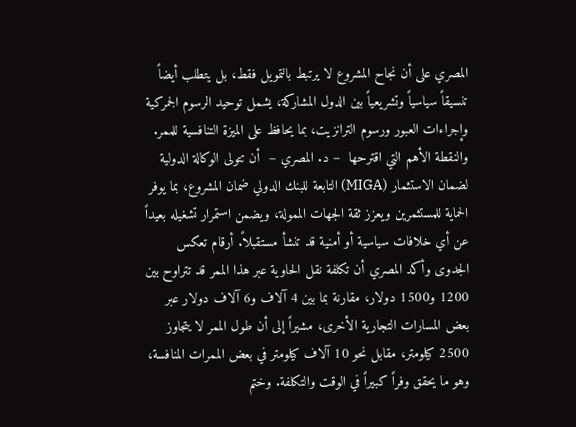المصري على أن نجاح المشروع لا يرتبط بالتمويل فقط، بل يتطلب أيضاً تنسيقاً سياسياً وتشريعياً بين الدول المشاركة، يشمل توحيد الرسوم الجمركية وإجراءات العبور ورسوم الترانزيت، بما يحافظ على الميزة التنافسية للممر. والنقطة الأهم التي اقترحها  – د. المصري –  أن تتولى الوكالة الدولية لضمان الاستثمار (MIGA) التابعة للبنك الدولي ضمان المشروع، بما يوفر الحماية للمستثمرين ويعزز ثقة الجهات الممولة، ويضمن استمرار تشغيله بعيداً عن أي خلافات سياسية أو أمنية قد تنشأ مستقبلاً. أرقام تعكس الجدوى وأكد المصري أن تكلفة نقل الحاوية عبر هذا الممر قد تتراوح بين 1200 و1500 دولار، مقارنة بما بين 4 آلاف و6 آلاف دولار عبر بعض المسارات التجارية الأخرى، مشيراً إلى أن طول الممر لا يتجاوز 2500 كيلومتر، مقابل نحو 10 آلاف كيلومتر في بعض الممرات المنافسة، وهو ما يحقق وفراً كبيراً في الوقت والتكلفة. وختم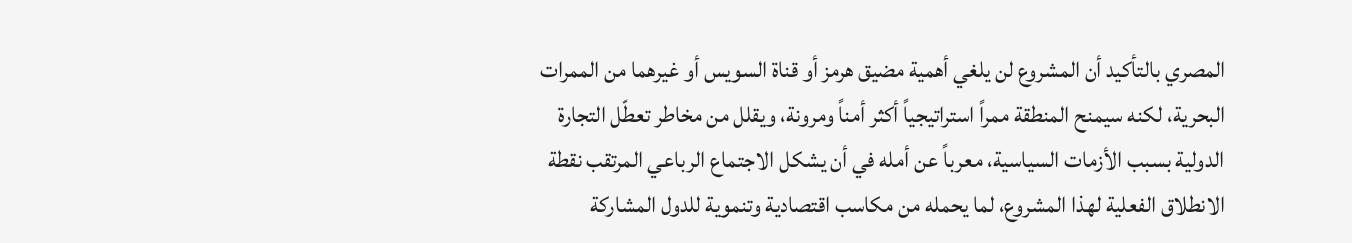المصري بالتأكيد أن المشروع لن يلغي أهمية مضيق هرمز أو قناة السويس أو غيرهما من الممرات البحرية، لكنه سيمنح المنطقة ممراً استراتيجياً أكثر أمناً ومرونة، ويقلل من مخاطر تعطّل التجارة الدولية بسبب الأزمات السياسية، معرباً عن أمله في أن يشكل الاجتماع الرباعي المرتقب نقطة الانطلاق الفعلية لهذا المشروع، لما يحمله من مكاسب اقتصادية وتنموية للدول المشاركة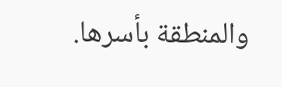والمنطقة بأسرها.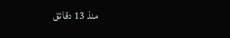منذ 13 دقائق